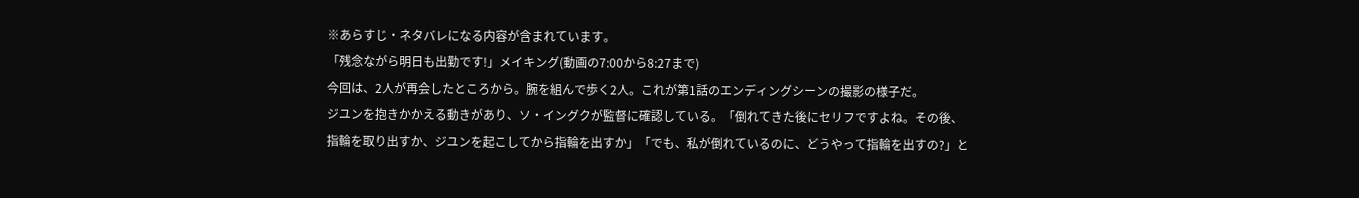※あらすじ・ネタバレになる内容が含まれています。
「残念ながら明日も出勤です!」メイキング(動画の7:00から8:27まで)
今回は、2人が再会したところから。腕を組んで歩く2人。これが第1話のエンディングシーンの撮影の様子だ。
ジユンを抱きかかえる動きがあり、ソ・イングクが監督に確認している。「倒れてきた後にセリフですよね。その後、指輪を取り出すか、ジユンを起こしてから指輪を出すか」「でも、私が倒れているのに、どうやって指輪を出すの?」と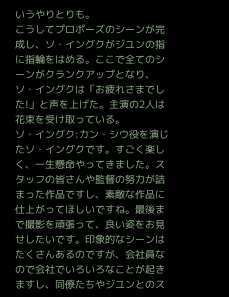いうやりとりも。
こうしてプロポーズのシーンが完成し、ソ・イングクがジユンの指に指輪をはめる。ここで全てのシーンがクランクアップとなり、ソ・イングクは「お疲れさまでした!」と声を上げた。主演の2人は花束を受け取っている。
ソ・イングク:カン・シウ役を演じたソ・イングクです。すごく楽しく、一生懸命やってきました。スタッフの皆さんや監督の努力が詰まった作品ですし、素敵な作品に仕上がってほしいですね。最後まで撮影を頑張って、良い姿をお見せしたいです。印象的なシーンはたくさんあるのですが、会社員なので会社でいろいろなことが起きますし、同僚たちやジユンとのス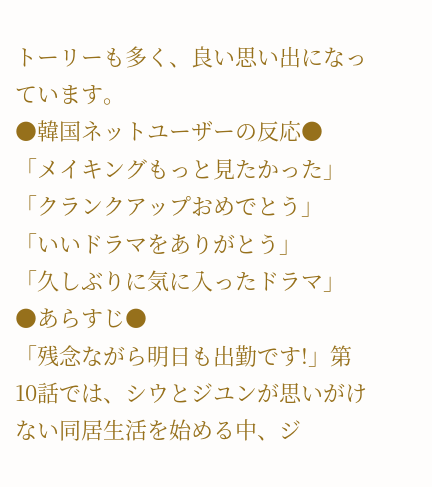トーリーも多く、良い思い出になっています。
●韓国ネットユーザーの反応●
「メイキングもっと見たかった」
「クランクアップおめでとう」
「いいドラマをありがとう」
「久しぶりに気に入ったドラマ」
●あらすじ●
「残念ながら明日も出勤です!」第10話では、シウとジユンが思いがけない同居生活を始める中、ジ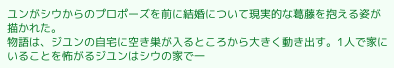ユンがシウからのプロポーズを前に結婚について現実的な葛藤を抱える姿が描かれた。
物語は、ジユンの自宅に空き巣が入るところから大きく動き出す。1人で家にいることを怖がるジユンはシウの家で一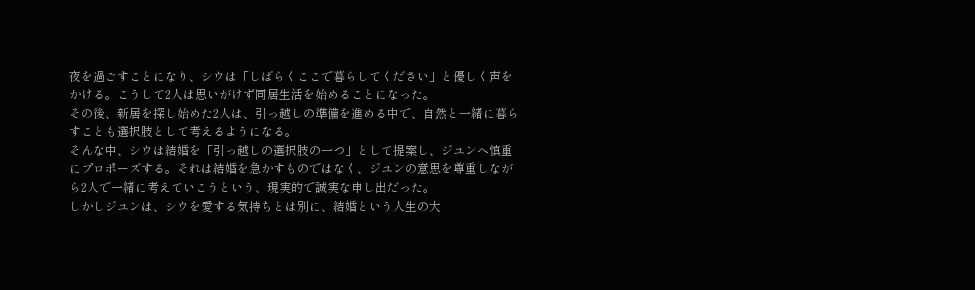夜を過ごすことになり、シウは「しばらくここで暮らしてください」と優しく声をかける。こうして2人は思いがけず同居生活を始めることになった。
その後、新居を探し始めた2人は、引っ越しの準備を進める中で、自然と一緒に暮らすことも選択肢として考えるようになる。
そんな中、シウは結婚を「引っ越しの選択肢の一つ」として提案し、ジユンへ慎重にプロポーズする。それは結婚を急かすものではなく、ジユンの意思を尊重しながら2人で一緒に考えていこうという、現実的で誠実な申し出だった。
しかしジユンは、シウを愛する気持ちとは別に、結婚という人生の大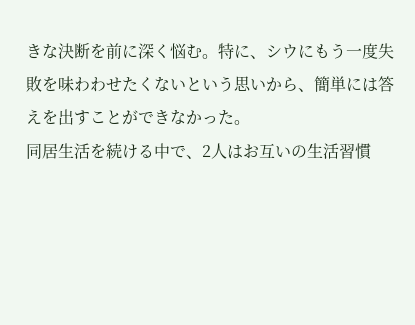きな決断を前に深く悩む。特に、シウにもう一度失敗を味わわせたくないという思いから、簡単には答えを出すことができなかった。
同居生活を続ける中で、2人はお互いの生活習慣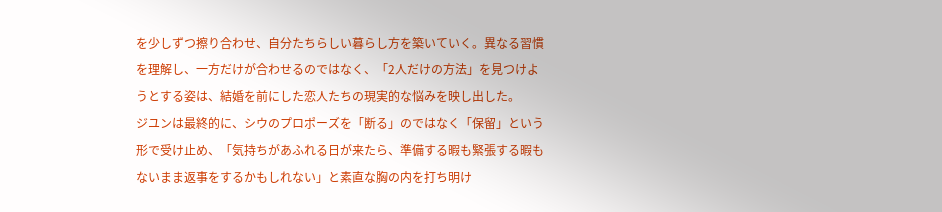を少しずつ擦り合わせ、自分たちらしい暮らし方を築いていく。異なる習慣を理解し、一方だけが合わせるのではなく、「2人だけの方法」を見つけようとする姿は、結婚を前にした恋人たちの現実的な悩みを映し出した。
ジユンは最終的に、シウのプロポーズを「断る」のではなく「保留」という形で受け止め、「気持ちがあふれる日が来たら、準備する暇も緊張する暇もないまま返事をするかもしれない」と素直な胸の内を打ち明け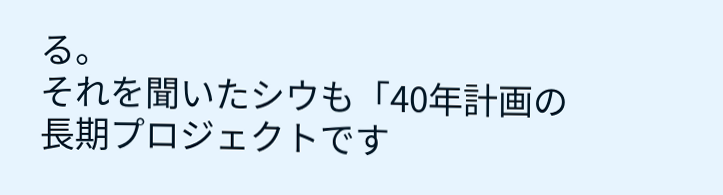る。
それを聞いたシウも「40年計画の長期プロジェクトです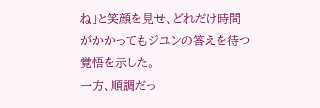ね」と笑顔を見せ、どれだけ時間がかかってもジユンの答えを待つ覚悟を示した。
一方、順調だっ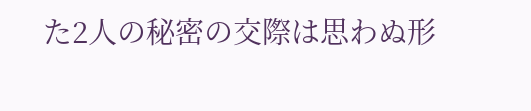た2人の秘密の交際は思わぬ形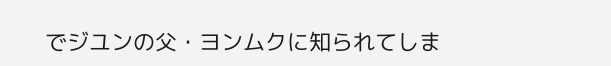でジユンの父・ヨンムクに知られてしま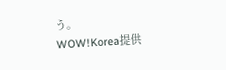う。
WOW!Korea提供